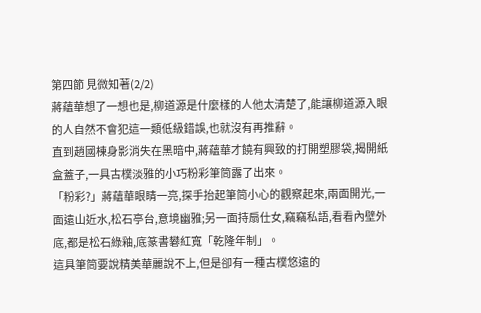第四節 見微知著(2/2)
蔣蘊華想了一想也是,柳道源是什麼樣的人他太清楚了,能讓柳道源入眼的人自然不會犯這一類低級錯誤,也就沒有再推辭。
直到趙國棟身影消失在黑暗中,蔣蘊華才饒有興致的打開塑膠袋,揭開紙盒蓋子,一具古樸淡雅的小巧粉彩筆筒露了出來。
「粉彩?」蔣蘊華眼睛一亮,探手抬起筆筒小心的觀察起來,兩面開光,一面遠山近水,松石亭台,意境幽雅;另一面持扇仕女,竊竊私語,看看內壁外底,都是松石綠釉,底篆書礬紅寬「乾隆年制」。
這具筆筒要說精美華麗說不上,但是卻有一種古樸悠遠的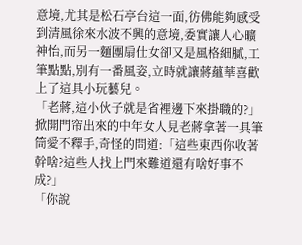意境,尤其是松石亭台這一面,彷佛能夠感受到清風徐來水波不興的意境,委實讓人心曠神怡,而另一麵團扇仕女卻又是風格細膩,工筆點點,別有一番風姿,立時就讓蔣蘊華喜歡上了這具小玩藝兒。
「老蔣,這小伙子就是省裡邊下來掛職的?」掀開門帘出來的中年女人見老蔣拿著一具筆筒愛不釋手,奇怪的問道:「這些東西你收著幹啥?這些人找上門來難道還有啥好事不成?」
「你說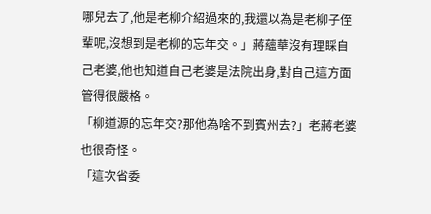哪兒去了,他是老柳介紹過來的,我還以為是老柳子侄輩呢,沒想到是老柳的忘年交。」蔣蘊華沒有理睬自己老婆,他也知道自己老婆是法院出身,對自己這方面管得很嚴格。
「柳道源的忘年交?那他為啥不到賓州去?」老蔣老婆也很奇怪。
「這次省委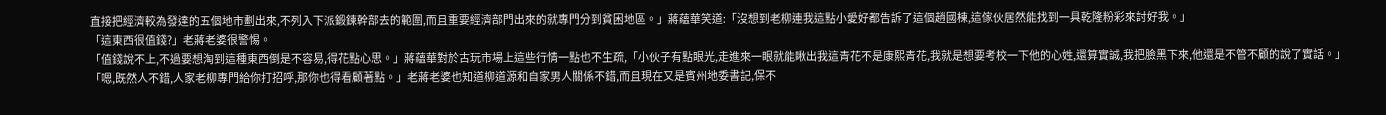直接把經濟較為發達的五個地市劃出來,不列入下派鍛鍊幹部去的範圍,而且重要經濟部門出來的就專門分到貧困地區。」蔣蘊華笑道:「沒想到老柳連我這點小愛好都告訴了這個趙國棟,這傢伙居然能找到一具乾隆粉彩來討好我。」
「這東西很值錢?」老蔣老婆很警惕。
「值錢說不上,不過要想淘到這種東西倒是不容易,得花點心思。」蔣蘊華對於古玩市場上這些行情一點也不生疏,「小伙子有點眼光,走進來一眼就能瞅出我這青花不是康熙青花,我就是想要考校一下他的心姓,還算實誠,我把臉黑下來,他還是不管不顧的說了實話。」
「嗯,既然人不錯,人家老柳專門給你打招呼,那你也得看顧著點。」老蔣老婆也知道柳道源和自家男人關係不錯,而且現在又是賓州地委書記,保不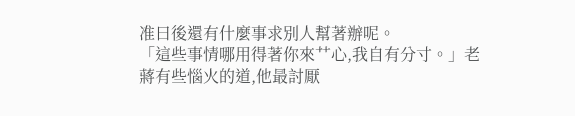准曰後還有什麼事求別人幫著辦呢。
「這些事情哪用得著你來艹心,我自有分寸。」老蔣有些惱火的道,他最討厭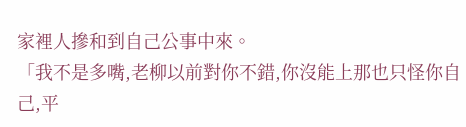家裡人摻和到自己公事中來。
「我不是多嘴,老柳以前對你不錯,你沒能上那也只怪你自己,平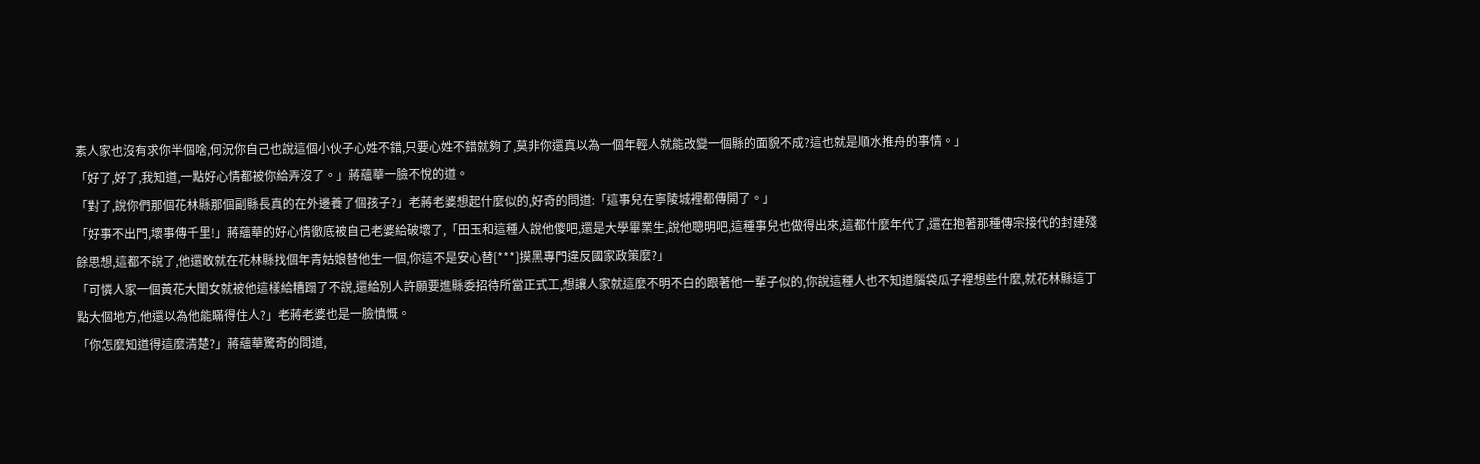素人家也沒有求你半個啥,何況你自己也說這個小伙子心姓不錯,只要心姓不錯就夠了,莫非你還真以為一個年輕人就能改變一個縣的面貌不成?這也就是順水推舟的事情。」
「好了,好了,我知道,一點好心情都被你給弄沒了。」蔣蘊華一臉不悅的道。
「對了,說你們那個花林縣那個副縣長真的在外邊養了個孩子?」老蔣老婆想起什麼似的,好奇的問道:「這事兒在寧陵城裡都傳開了。」
「好事不出門,壞事傳千里!」蔣蘊華的好心情徹底被自己老婆給破壞了,「田玉和這種人說他傻吧,還是大學畢業生,說他聰明吧,這種事兒也做得出來,這都什麼年代了,還在抱著那種傳宗接代的封建殘餘思想,這都不說了,他還敢就在花林縣找個年青姑娘替他生一個,你這不是安心替[***]摸黑專門違反國家政策麼?」
「可憐人家一個黃花大閨女就被他這樣給糟蹋了不說,還給別人許願要進縣委招待所當正式工,想讓人家就這麼不明不白的跟著他一輩子似的,你說這種人也不知道腦袋瓜子裡想些什麼,就花林縣這丁點大個地方,他還以為他能瞞得住人?」老蔣老婆也是一臉憤慨。
「你怎麼知道得這麼清楚?」蔣蘊華驚奇的問道,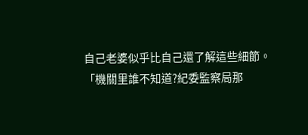自己老婆似乎比自己還了解這些細節。
「機關里誰不知道?紀委監察局那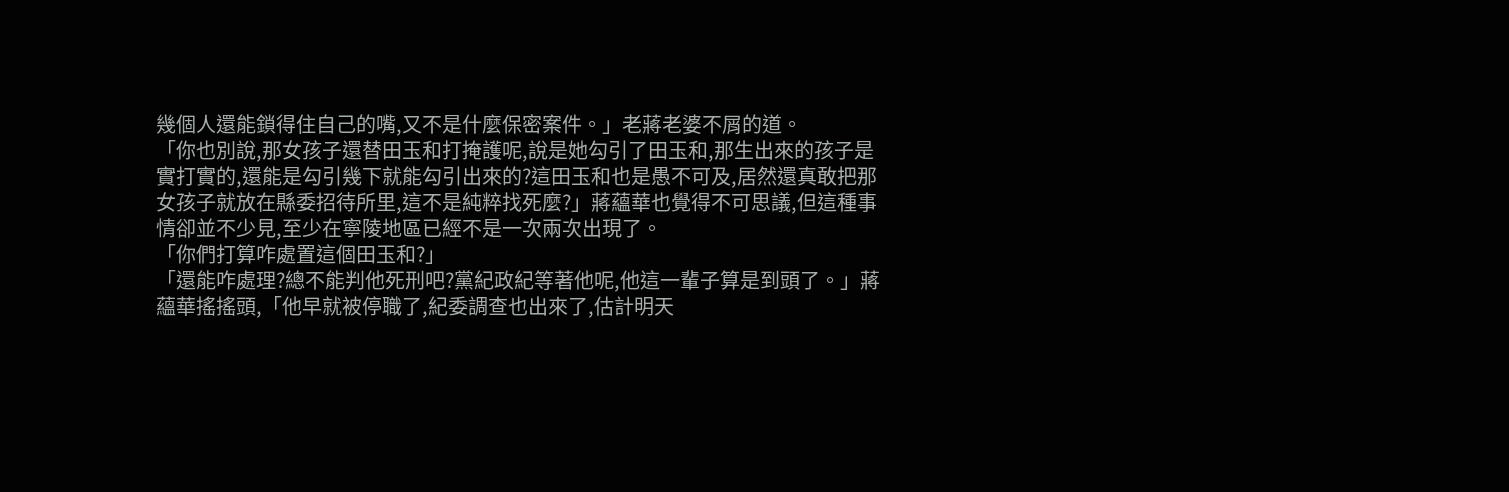幾個人還能鎖得住自己的嘴,又不是什麼保密案件。」老蔣老婆不屑的道。
「你也別說,那女孩子還替田玉和打掩護呢,說是她勾引了田玉和,那生出來的孩子是實打實的,還能是勾引幾下就能勾引出來的?這田玉和也是愚不可及,居然還真敢把那女孩子就放在縣委招待所里,這不是純粹找死麼?」蔣蘊華也覺得不可思議,但這種事情卻並不少見,至少在寧陵地區已經不是一次兩次出現了。
「你們打算咋處置這個田玉和?」
「還能咋處理?總不能判他死刑吧?黨紀政紀等著他呢,他這一輩子算是到頭了。」蔣蘊華搖搖頭,「他早就被停職了,紀委調查也出來了,估計明天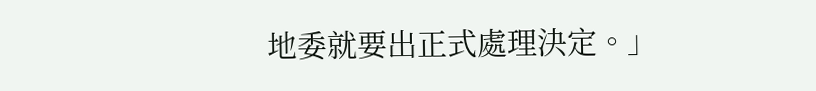地委就要出正式處理決定。」